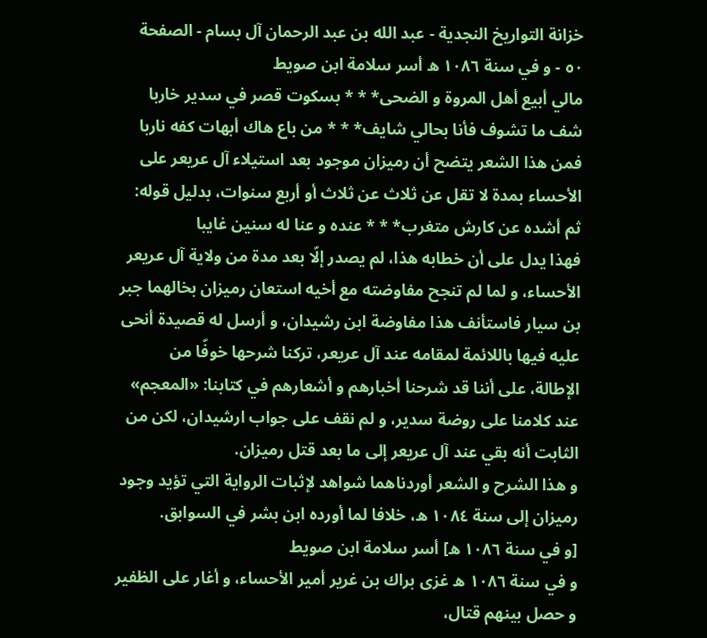خزانة التواريخ النجدية - عبد الله بن عبد الرحمان آل بسام - الصفحة ٥٠ - و في سنة ١٠٨٦ ه أسر سلامة ابن صويط
مالي أبيع أهل المروة و الضحى* * * بسكوت قصر في سدير خاربا
شف ما تشوف فأنا بحالي شايف* * * من باع هاك أبهات كفه ناربا
فمن هذا الشعر يتضح أن رميزان موجود بعد استيلاء آل عريعر على الأحساء بمدة لا تقل عن ثلاث عن ثلاث أو أربع سنوات، بدليل قوله:
ثم أشده عن كارش متغرب* * * عنده و عنا له سنين غايبا
فهذا يدل على أن خطابه هذا، لم يصدر إلّا بعد مدة من ولاية آل عريعر الأحساء، و لما لم تنجح مفاوضته مع أخيه استعان رميزان بخالهما جبر بن سيار فاستأنف هذا مفاوضة ابن رشيدان، و أرسل له قصيدة أنحى عليه فيها باللائمة لمقامه عند آل عريعر، تركنا شرحها خوفّا من الإطالة، على أننا قد شرحنا أخبارهم و أشعارهم في كتابنا: «المعجم» عند كلامنا على روضة سدير، و لم نقف على جواب ارشيدان، لكن من الثابت أنه بقي عند آل عريعر إلى ما بعد قتل رميزان.
و هذا الشرح و الشعر أوردناهما شواهد لإثبات الرواية التي تؤيد وجود رميزان إلى سنة ١٠٨٤ ه، خلافا لما أورده ابن بشر في السوابق.
[و في سنة ١٠٨٦ ه] أسر سلامة ابن صويط
و في سنة ١٠٨٦ ه غزى براك بن غرير أمير الأحساء، و أغار على الظفير و حصل بينهم قتال،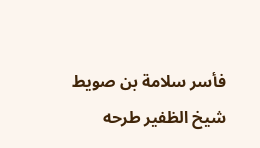فأسر سلامة بن صويط شيخ الظفير طرحه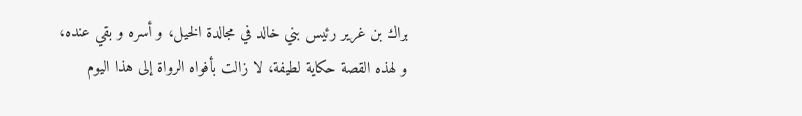براك بن غرير رئيس بني خالد في مجالدة الخيل، و أسره و بقي عنده، و لهذه القصة حكاية لطيفة، لا زالت بأفواه الرواة إلى هذا اليوم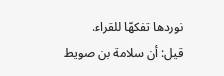نوردها تفكهّا للقراء.
قيل: أن سلامة بن صويط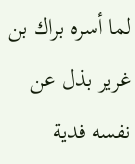لما أسره براك بن غرير بذل عن نفسه فدية